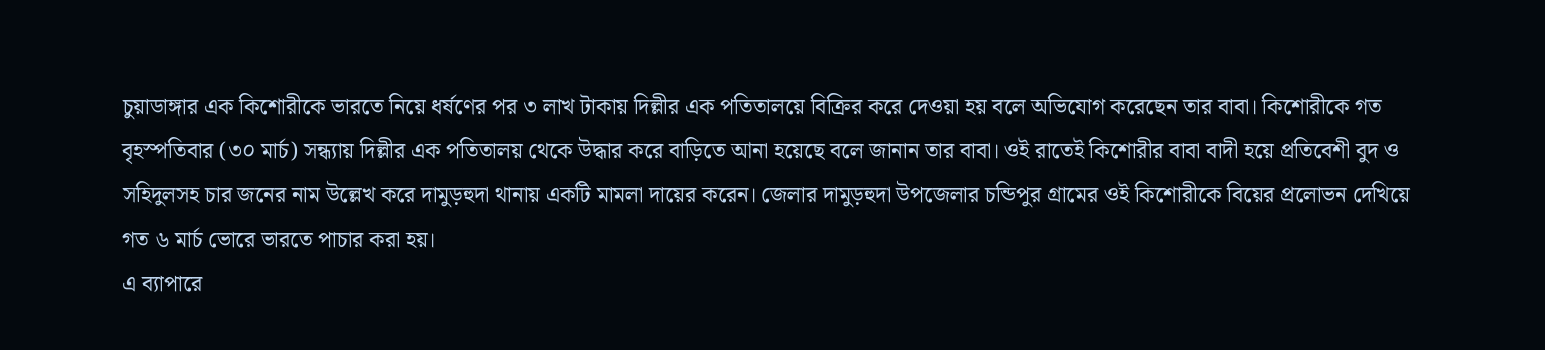চুয়াডাঙ্গার এক কিশোরীকে ভারতে নিয়ে ধর্ষণের পর ৩ লাখ টাকায় দিল্লীর এক পতিতালয়ে বিক্রির করে দেওয়া হয় বলে অভিযোগ করেছেন তার বাবা। কিশোরীকে গত বৃহস্পতিবার (৩০ মার্চ) সন্ধ্যায় দিল্লীর এক পতিতালয় থেকে উদ্ধার করে বাড়িতে আনা হয়েছে বলে জানান তার বাবা। ওই রাতেই কিশোরীর বাবা বাদী হয়ে প্রতিবেশী বুদ ও সহিদুলসহ চার জনের নাম উল্লেখ করে দামুড়হুদা থানায় একটি মামলা দায়ের করেন। জেলার দামুড়হুদা উপজেলার চন্ডিপুর গ্রামের ওই কিশোরীকে বিয়ের প্রলোভন দেখিয়ে গত ৬ মার্চ ভোরে ভারতে পাচার করা হয়।
এ ব্যাপারে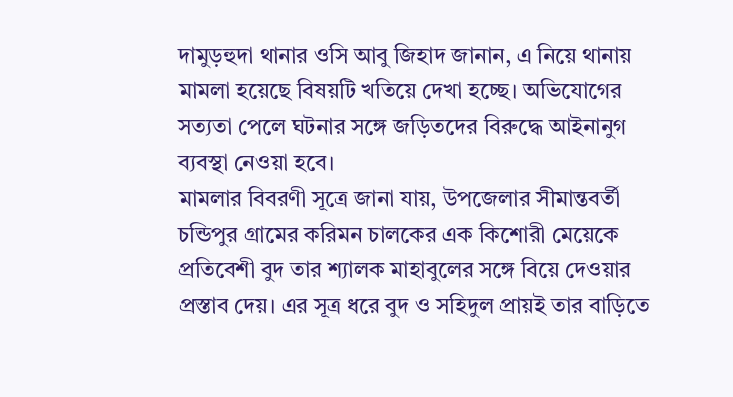দামুড়হুদা থানার ওসি আবু জিহাদ জানান, এ নিয়ে থানায় মামলা হয়েছে বিষয়টি খতিয়ে দেখা হচ্ছে। অভিযোগের সত্যতা পেলে ঘটনার সঙ্গে জড়িতদের বিরুদ্ধে আইনানুগ ব্যবস্থা নেওয়া হবে।
মামলার বিবরণী সূত্রে জানা যায়, উপজেলার সীমান্তবর্তী চন্ডিপুর গ্রামের করিমন চালকের এক কিশোরী মেয়েকে প্রতিবেশী বুদ তার শ্যালক মাহাবুলের সঙ্গে বিয়ে দেওয়ার প্রস্তাব দেয়। এর সূত্র ধরে বুদ ও সহিদুল প্রায়ই তার বাড়িতে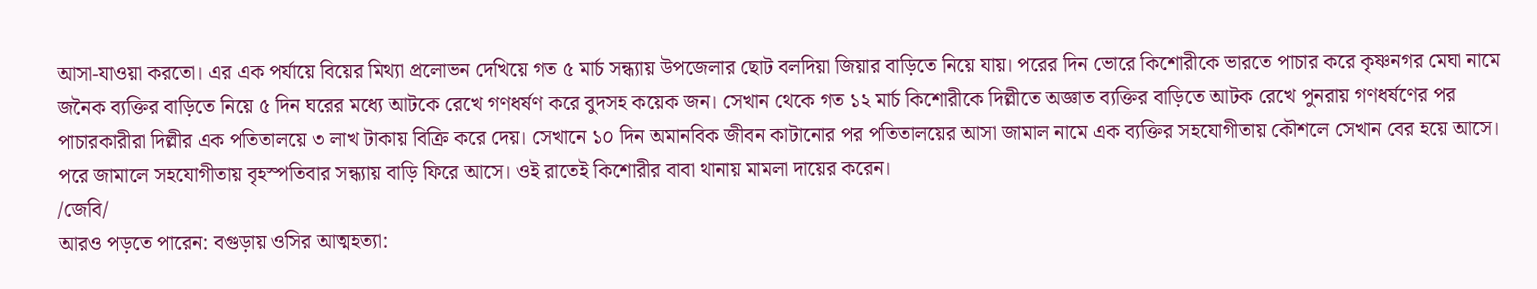আসা-যাওয়া করতো। এর এক পর্যায়ে বিয়ের মিথ্যা প্রলোভন দেখিয়ে গত ৫ মার্চ সন্ধ্যায় উপজেলার ছোট বলদিয়া জিয়ার বাড়িতে নিয়ে যায়। পরের দিন ভোরে কিশোরীকে ভারতে পাচার করে কৃষ্ণনগর মেঘা নামে জনৈক ব্যক্তির বাড়িতে নিয়ে ৫ দিন ঘরের মধ্যে আটকে রেখে গণধর্ষণ করে বুদসহ কয়েক জন। সেখান থেকে গত ১২ মার্চ কিশোরীকে দিল্লীতে অজ্ঞাত ব্যক্তির বাড়িতে আটক রেখে পুনরায় গণধর্ষণের পর পাচারকারীরা দিল্লীর এক পতিতালয়ে ৩ লাখ টাকায় বিক্রি করে দেয়। সেখানে ১০ দিন অমানবিক জীবন কাটানোর পর পতিতালয়ের আসা জামাল নামে এক ব্যক্তির সহযোগীতায় কৌশলে সেখান বের হয়ে আসে। পরে জামালে সহযোগীতায় বৃহস্পতিবার সন্ধ্যায় বাড়ি ফিরে আসে। ওই রাতেই কিশোরীর বাবা থানায় মামলা দায়ের করেন।
/জেবি/
আরও পড়তে পারেন: বগুড়ায় ওসির আত্মহত্যা: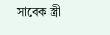সাবেক স্ত্রী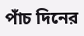পাঁচ দিনের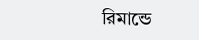রিমান্ডে